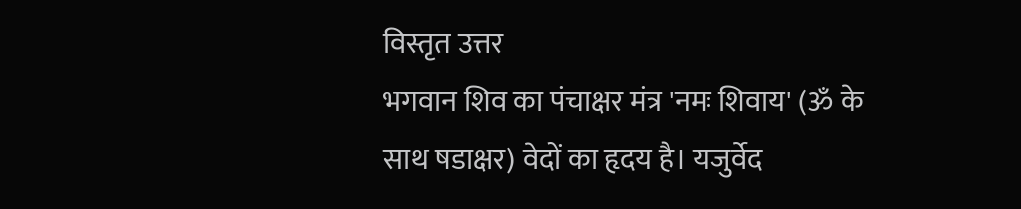विस्तृत उत्तर
भगवान शिव का पंचाक्षर मंत्र 'नमः शिवाय' (ॐ के साथ षडाक्षर) वेदों का हृदय है। यजुर्वेद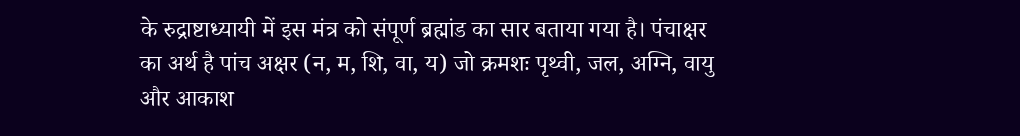के रुद्राष्टाध्यायी में इस मंत्र को संपूर्ण ब्रह्मांड का सार बताया गया है। पंचाक्षर का अर्थ है पांच अक्षर (न, म, शि, वा, य) जो क्रमशः पृथ्वी, जल, अग्नि, वायु और आकाश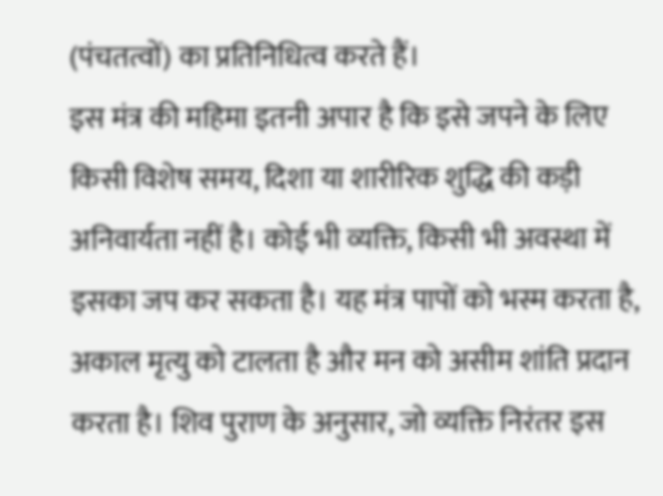(पंचतत्वों) का प्रतिनिधित्व करते हैं।
इस मंत्र की महिमा इतनी अपार है कि इसे जपने के लिए किसी विशेष समय, दिशा या शारीरिक शुद्धि की कड़ी अनिवार्यता नहीं है। कोई भी व्यक्ति, किसी भी अवस्था में इसका जप कर सकता है। यह मंत्र पापों को भस्म करता है, अकाल मृत्यु को टालता है और मन को असीम शांति प्रदान करता है। शिव पुराण के अनुसार, जो व्यक्ति निरंतर इस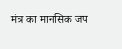मंत्र का मानसिक जप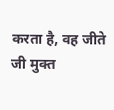करता है, वह जीते जी मुक्त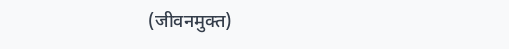(जीवनमुक्त)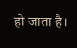हो जाता है।